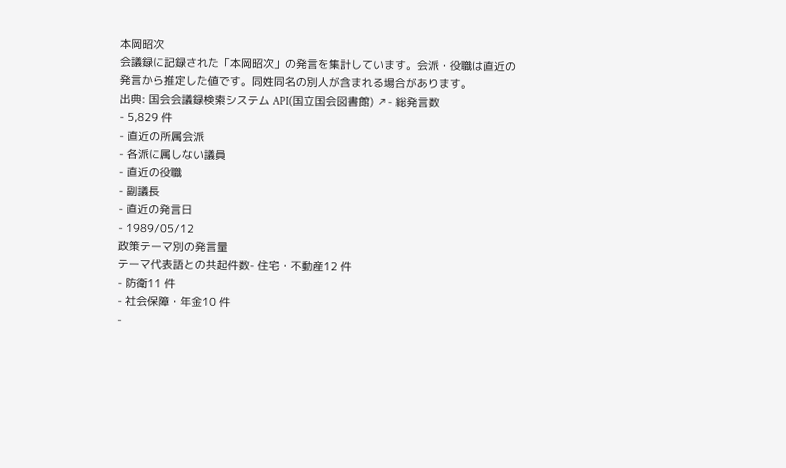本岡昭次
会議録に記録された「本岡昭次」の発言を集計しています。会派・役職は直近の発言から推定した値です。同姓同名の別人が含まれる場合があります。
出典: 国会会議録検索システム API(国立国会図書館) ↗- 総発言数
- 5,829 件
- 直近の所属会派
- 各派に属しない議員
- 直近の役職
- 副議長
- 直近の発言日
- 1989/05/12
政策テーマ別の発言量
テーマ代表語との共起件数- 住宅・不動産12 件
- 防衛11 件
- 社会保障・年金10 件
-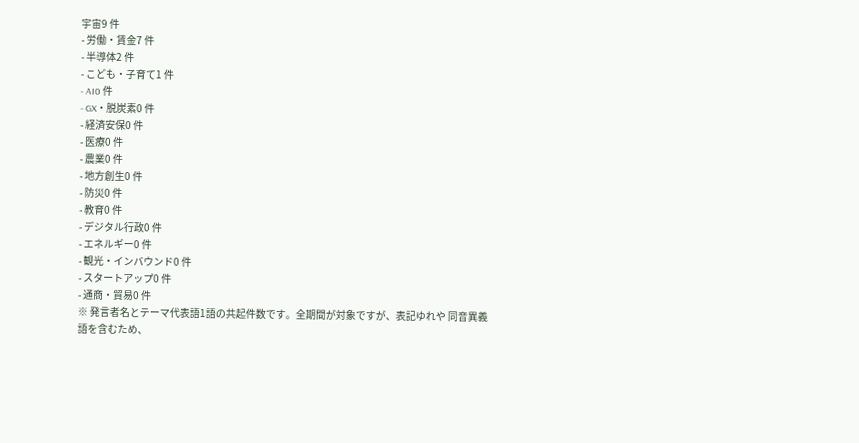宇宙9 件
- 労働・賃金7 件
- 半導体2 件
- こども・子育て1 件
- AI0 件
- GX・脱炭素0 件
- 経済安保0 件
- 医療0 件
- 農業0 件
- 地方創生0 件
- 防災0 件
- 教育0 件
- デジタル行政0 件
- エネルギー0 件
- 観光・インバウンド0 件
- スタートアップ0 件
- 通商・貿易0 件
※ 発言者名とテーマ代表語1語の共起件数です。全期間が対象ですが、表記ゆれや 同音異義語を含むため、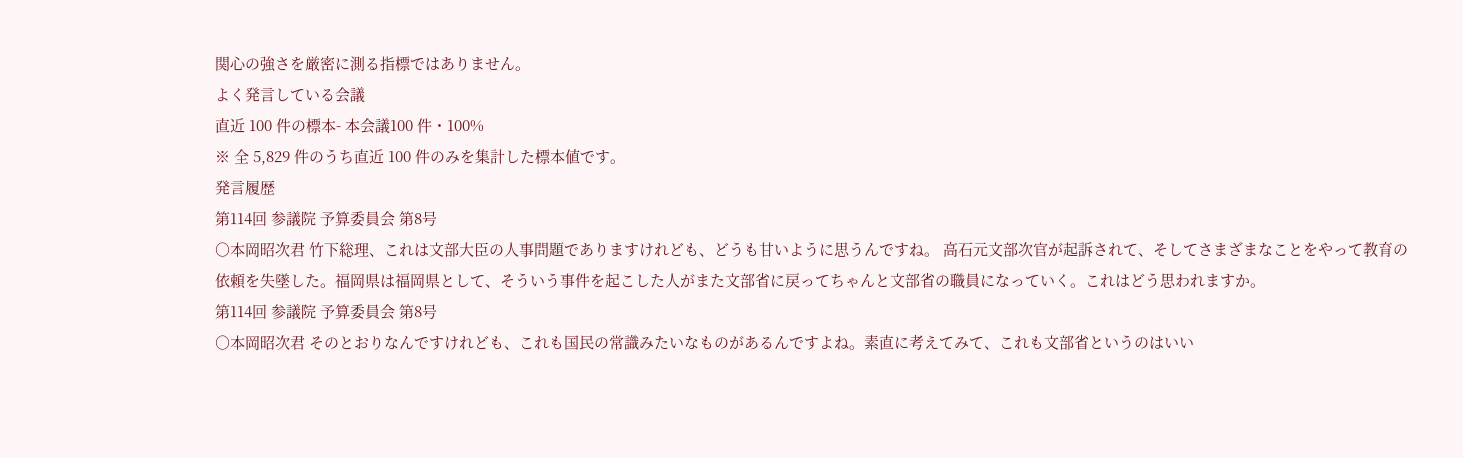関心の強さを厳密に測る指標ではありません。
よく発言している会議
直近 100 件の標本- 本会議100 件・100%
※ 全 5,829 件のうち直近 100 件のみを集計した標本値です。
発言履歴
第114回 参議院 予算委員会 第8号
○本岡昭次君 竹下総理、これは文部大臣の人事問題でありますけれども、どうも甘いように思うんですね。 高石元文部次官が起訴されて、そしてさまざまなことをやって教育の依頼を失墜した。福岡県は福岡県として、そういう事件を起こした人がまた文部省に戻ってちゃんと文部省の職員になっていく。これはどう思われますか。
第114回 参議院 予算委員会 第8号
○本岡昭次君 そのとおりなんですけれども、これも国民の常識みたいなものがあるんですよね。素直に考えてみて、これも文部省というのはいい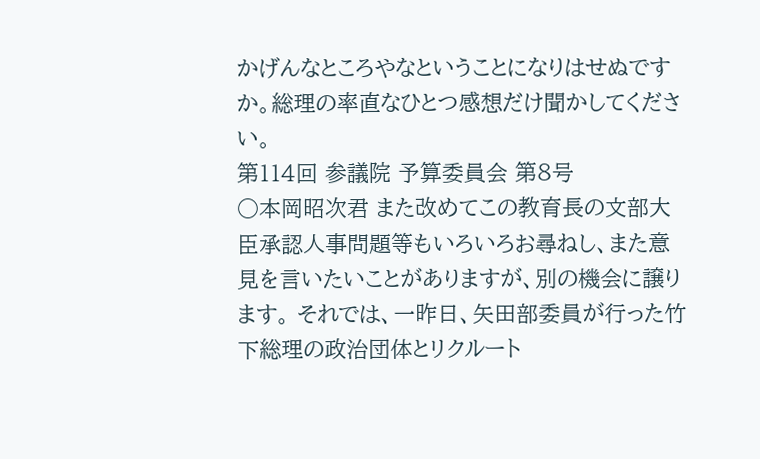かげんなところやなということになりはせぬですか。総理の率直なひとつ感想だけ聞かしてください。
第114回 参議院 予算委員会 第8号
○本岡昭次君 また改めてこの教育長の文部大臣承認人事問題等もいろいろお尋ねし、また意見を言いたいことがありますが、別の機会に譲ります。 それでは、一昨日、矢田部委員が行った竹下総理の政治団体とリクルート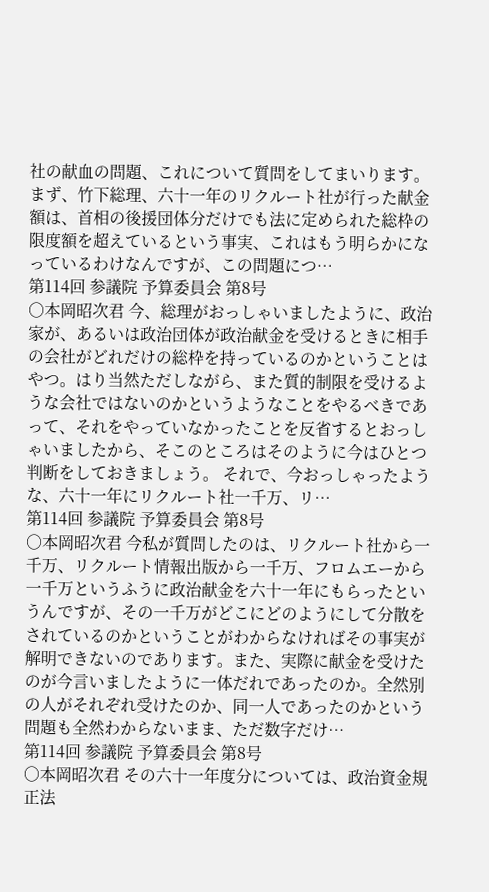社の献血の問題、これについて質問をしてまいります。 まず、竹下総理、六十一年のリクルート社が行った献金額は、首相の後援団体分だけでも法に定められた総枠の限度額を超えているという事実、これはもう明らかになっているわけなんですが、この問題につ…
第114回 参議院 予算委員会 第8号
○本岡昭次君 今、総理がおっしゃいましたように、政治家が、あるいは政治団体が政治献金を受けるときに相手の会社がどれだけの総枠を持っているのかということはやつ。はり当然ただしながら、また質的制限を受けるような会社ではないのかというようなことをやるべきであって、それをやっていなかったことを反省するとおっしゃいましたから、そこのところはそのように今はひとつ判断をしておきましょう。 それで、今おっしゃったような、六十一年にリクルート社一千万、リ…
第114回 参議院 予算委員会 第8号
○本岡昭次君 今私が質問したのは、リクルート社から一千万、リクルート情報出版から一千万、フロムエーから一千万というふうに政治献金を六十一年にもらったというんですが、その一千万がどこにどのようにして分散をされているのかということがわからなければその事実が解明できないのであります。また、実際に献金を受けたのが今言いましたように一体だれであったのか。全然別の人がそれぞれ受けたのか、同一人であったのかという問題も全然わからないまま、ただ数字だけ…
第114回 参議院 予算委員会 第8号
○本岡昭次君 その六十一年度分については、政治資金規正法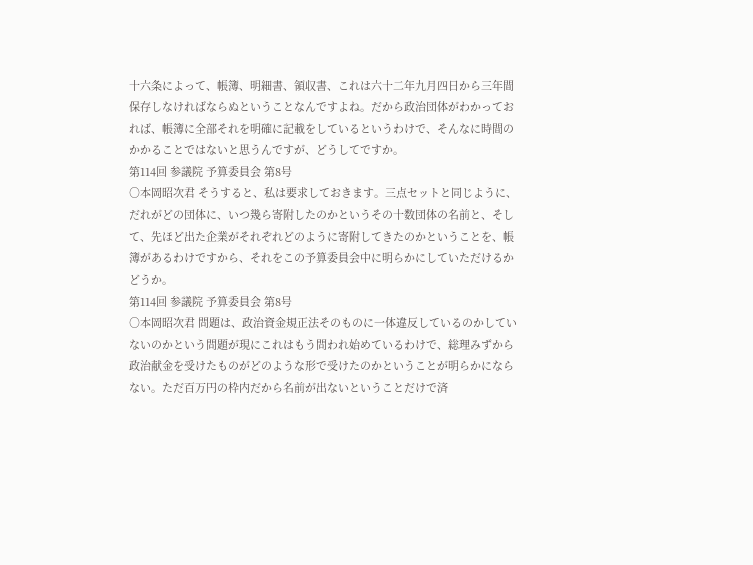十六条によって、帳簿、明細書、領収書、これは六十二年九月四日から三年間保存しなければならぬということなんですよね。だから政治団体がわかっておれば、帳簿に全部それを明確に記載をしているというわけで、そんなに時間のかかることではないと思うんですが、どうしてですか。
第114回 参議院 予算委員会 第8号
○本岡昭次君 そうすると、私は要求しておきます。三点セットと同じように、だれがどの団体に、いつ幾ら寄附したのかというその十数団体の名前と、そして、先ほど出た企業がそれぞれどのように寄附してきたのかということを、帳簿があるわけですから、それをこの予算委員会中に明らかにしていただけるかどうか。
第114回 参議院 予算委員会 第8号
○本岡昭次君 問題は、政治資金規正法そのものに一体違反しているのかしていないのかという問題が現にこれはもう問われ始めているわけで、総理みずから政治献金を受けたものがどのような形で受けたのかということが明らかにならない。ただ百万円の枠内だから名前が出ないということだけで済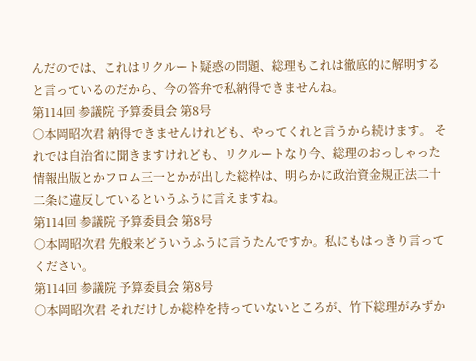んだのでは、これはリクルート疑惑の問題、総理もこれは徹底的に解明すると言っているのだから、今の答弁で私納得できませんね。
第114回 参議院 予算委員会 第8号
○本岡昭次君 納得できませんけれども、やってくれと言うから続けます。 それでは自治省に聞きますけれども、リクルートなり今、総理のおっしゃった情報出版とかフロム三一とかが出した総枠は、明らかに政治資金規正法二十二条に違反しているというふうに言えますね。
第114回 参議院 予算委員会 第8号
○本岡昭次君 先般来どういうふうに言うたんですか。私にもはっきり言ってください。
第114回 参議院 予算委員会 第8号
○本岡昭次君 それだけしか総枠を持っていないところが、竹下総理がみずか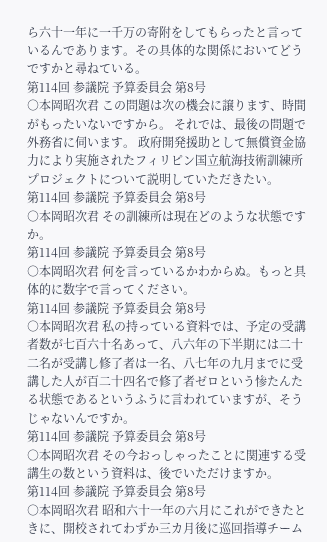ら六十一年に一千万の寄附をしてもらったと言っているんであります。その具体的な関係においてどうですかと尋ねている。
第114回 参議院 予算委員会 第8号
○本岡昭次君 この問題は次の機会に譲ります、時間がもったいないですから。 それでは、最後の問題で外務省に伺います。 政府開発援助として無償資金協力により実施されたフィリピン国立航海技術訓練所プロジェクトについて説明していただきたい。
第114回 参議院 予算委員会 第8号
○本岡昭次君 その訓練所は現在どのような状態ですか。
第114回 参議院 予算委員会 第8号
○本岡昭次君 何を言っているかわからぬ。もっと具体的に数字で言ってください。
第114回 参議院 予算委員会 第8号
○本岡昭次君 私の持っている資料では、予定の受講者数が七百六十名あって、八六年の下半期には二十二名が受講し修了者は一名、八七年の九月までに受講した人が百二十四名で修了者ゼロという惨たんたる状態であるというふうに言われていますが、そうじゃないんですか。
第114回 参議院 予算委員会 第8号
○本岡昭次君 その今おっしゃったことに関連する受講生の数という資料は、後でいただけますか。
第114回 参議院 予算委員会 第8号
○本岡昭次君 昭和六十一年の六月にこれができたときに、開校されてわずか三カ月後に巡回指導チーム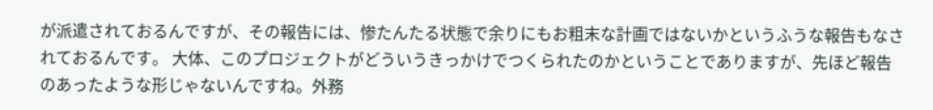が派遣されておるんですが、その報告には、惨たんたる状態で余りにもお粗末な計画ではないかというふうな報告もなされておるんです。 大体、このプロジェクトがどういうきっかけでつくられたのかということでありますが、先ほど報告のあったような形じゃないんですね。外務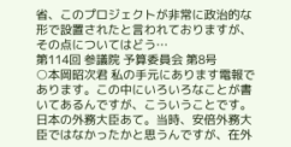省、このプロジェクトが非常に政治的な形で設置されたと言われておりますが、その点についてはどう…
第114回 参議院 予算委員会 第8号
○本岡昭次君 私の手元にあります電報であります。この中にいろいろなことが書いてあるんですが、こういうことです。 日本の外務大臣あて。当時、安倍外務大臣ではなかったかと思うんですが、在外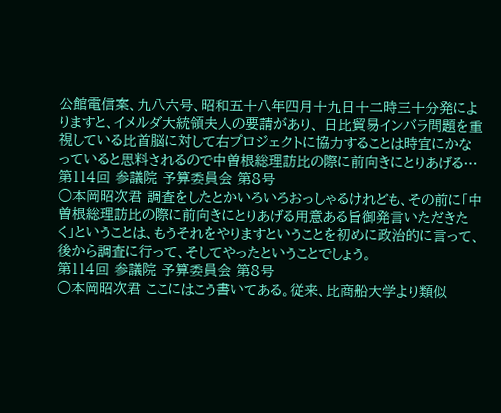公館電信案、九八六号、昭和五十八年四月十九日十二時三十分発によりますと、イメルダ大統領夫人の要請があり、 日比貿易インバラ問題を重視している比首脳に対して右プロジェクトに協力することは時宜にかなっていると思料されるので中曽根総理訪比の際に前向きにとりあげる…
第114回 参議院 予算委員会 第8号
○本岡昭次君 調査をしたとかいろいろおっしゃるけれども、その前に「中曽根総理訪比の際に前向きにとりあげる用意ある旨御発言いただきたく」ということは、もうそれをやりますということを初めに政治的に言って、後から調査に行って、そしてやったということでしょう。
第114回 参議院 予算委員会 第8号
○本岡昭次君 ここにはこう書いてある。従来、比商船大学より類似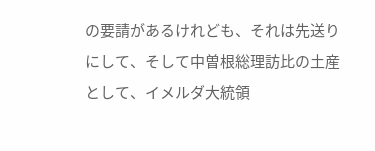の要請があるけれども、それは先送りにして、そして中曽根総理訪比の土産として、イメルダ大統領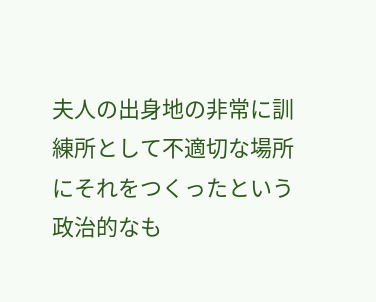夫人の出身地の非常に訓練所として不適切な場所にそれをつくったという政治的なも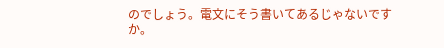のでしょう。電文にそう書いてあるじゃないですか。